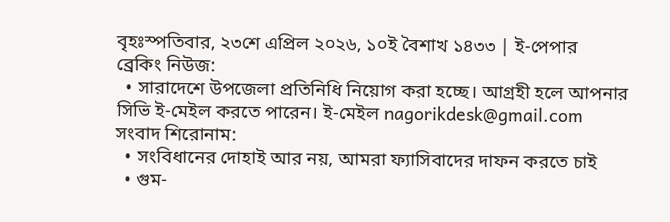বৃহঃস্পতিবার, ২৩শে এপ্রিল ২০২৬, ১০ই বৈশাখ ১৪৩৩ | ই-পেপার
ব্রেকিং নিউজ:
  • সারাদেশে উপজেলা প্রতিনিধি নিয়োগ করা হচ্ছে। আগ্রহী হলে আপনার সিভি ই-মেইল করতে পারেন। ই-মেইল nagorikdesk@gmail.com
সংবাদ শিরোনাম:
  • সংবিধানের দোহাই আর নয়, আমরা ফ্যাসিবাদের দাফন করতে চাই
  • গুম-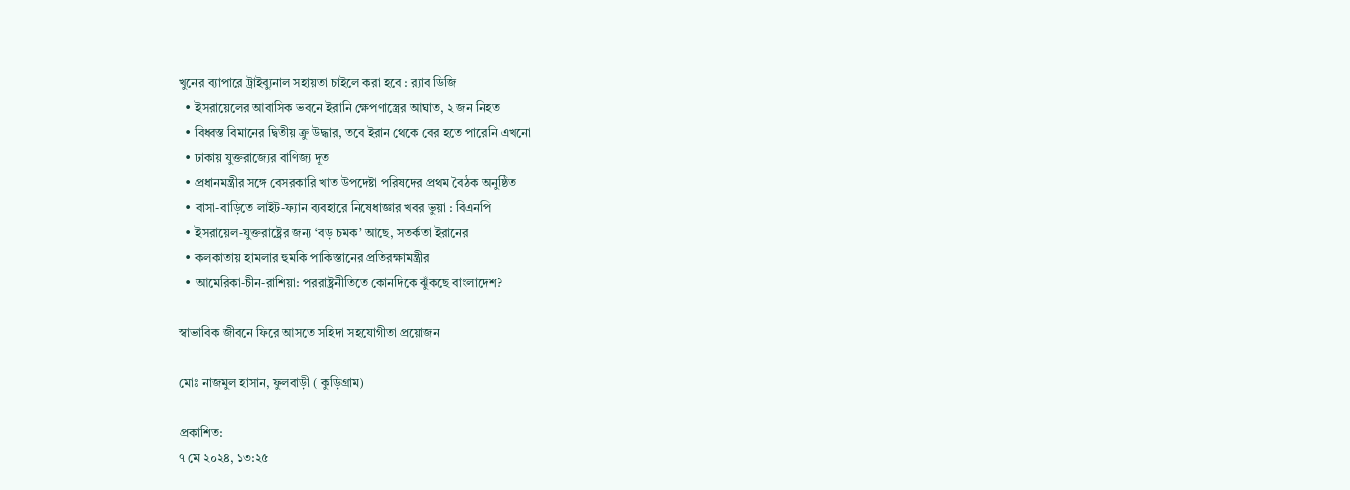খুনের ব্যাপারে ট্রাইব্যুনাল সহায়তা চাইলে করা হবে : র‍্যাব ডিজি
  • ইসরায়েলের আবাসিক ভবনে ইরানি ক্ষেপণাস্ত্রের আঘাত, ২ জন নিহত
  • বিধ্বস্ত বিমানের দ্বিতীয় ক্রু উদ্ধার, তবে ইরান থেকে বের হতে পারেনি এখনো
  • ঢাকায় যুক্তরাজ্যের বাণিজ্য দূত
  • প্রধানমন্ত্রীর সঙ্গে বেসরকারি খাত উপদেষ্টা পরিষদের প্রথম বৈঠক অনুষ্ঠিত
  • বাসা-বাড়িতে লাইট-ফ্যান ব্যবহারে নিষেধাজ্ঞার খবর ভুয়া : বিএনপি
  • ইসরায়েল-যুক্তরাষ্ট্রের জন্য ‘বড় চমক’ আছে, সতর্কতা ইরানের
  • কলকাতায় হামলার হুমকি পাকিস্তানের প্রতিরক্ষামন্ত্রীর
  • আমেরিকা-চীন-রাশিয়া: পররাষ্ট্রনীতিতে কোনদিকে ঝুঁকছে বাংলাদেশ?

স্বাভাবিক জীবনে ফিরে আসতে সহিদা সহযোগীতা প্রয়োজন

মোঃ নাজমুল হাসান, ফুলবাড়ী ( কুড়িগ্রাম)

প্রকাশিত:
৭ মে ২০২৪, ১৩:২৫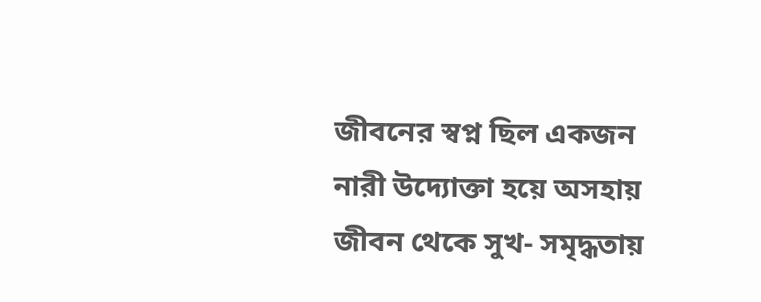জীবনের স্বপ্ন ছিল একজন নারী উদ্যোক্তা হয়ে অসহায় জীবন থেকে সুখ- সমৃদ্ধতায়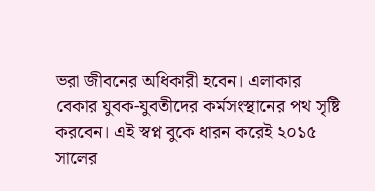ভরা জীবনের অধিকারী হবেন। এলাকার বেকার যুবক-যুবতীদের কর্মসংস্থানের পথ সৃষ্টি করবেন। এই স্বপ্ন বুকে ধারন করেই ২০১৫ সালের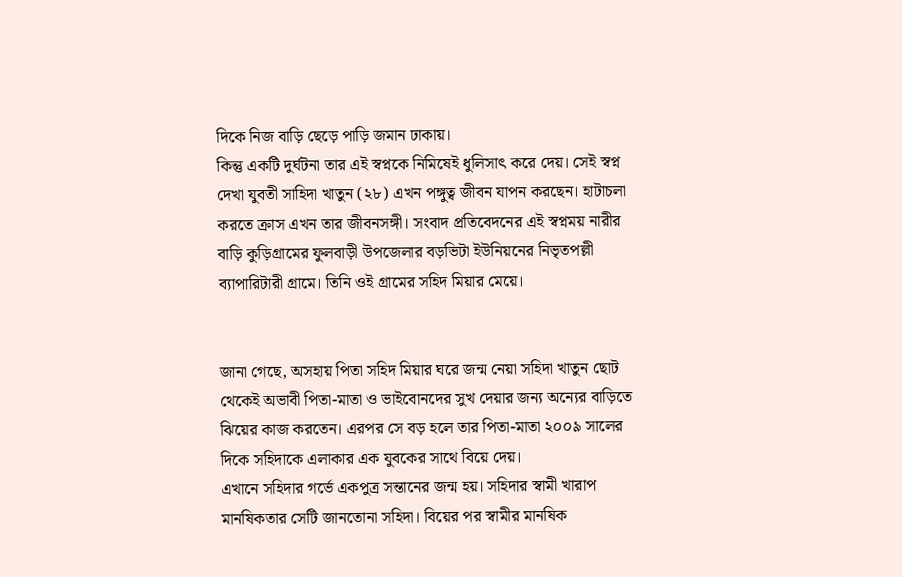দিকে নিজ বাড়ি ছেড়ে পাড়ি জমান ঢাকায়।
কিন্তু একটি দুর্ঘটনা তার এই স্বপ্নকে নিমিষেই ধুলিসাৎ করে দেয়। সেই স্বপ্ন দেখা যুবতী সাহিদা খাতুন (২৮) এখন পঙ্গুত্ব জীবন যাপন করছেন। হাটাচলা করতে ক্রাস এখন তার জীবনসঙ্গী। সংবাদ প্রতিবেদনের এই স্বপ্নময় নারীর বাড়ি কুড়িগ্রামের ফুলবাড়ী উপজেলার বড়ভিটা ইউনিয়নের নিভৃতপল্লী ব্যাপারিটারী গ্রামে। তিনি ওই গ্রামের সহিদ মিয়ার মেয়ে।


জানা গেছে, অসহায় পিতা সহিদ মিয়ার ঘরে জন্ম নেয়া সহিদা খাতুন ছোট থেকেই অভাবী পিতা-মাতা ও ভাইবোনদের সুখ দেয়ার জন্য অন্যের বাড়িতে ঝিয়ের কাজ করতেন। এরপর সে বড় হলে তার পিতা-মাতা ২০০৯ সালের দিকে সহিদাকে এলাকার এক যুবকের সাথে বিয়ে দেয়।
এখানে সহিদার গর্ভে একপুত্র সন্তানের জন্ম হয়। সহিদার স্বামী খারাপ মানষিকতার সেটি জানতোনা সহিদা। বিয়ের পর স্বামীর মানষিক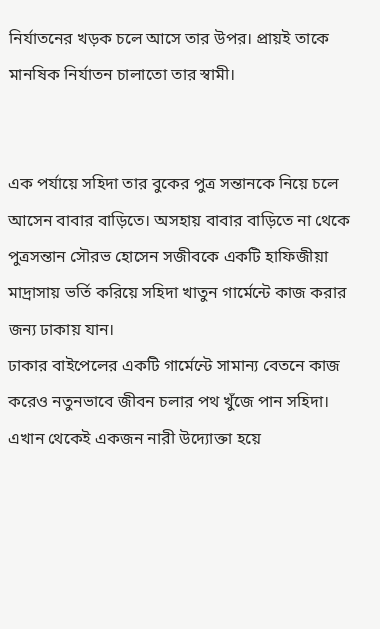নির্যাতনের খড়ক চলে আসে তার উপর। প্রায়ই তাকে মানষিক নির্যাতন চালাতো তার স্বামী।


এক পর্যায়ে সহিদা তার বুকের পুত্র সন্তানকে নিয়ে চলে আসেন বাবার বাড়িতে। অসহায় বাবার বাড়িতে না থেকে পুত্রসন্তান সৌরভ হোসেন সজীবকে একটি হাফিজীয়া মাদ্রাসায় ভর্তি করিয়ে সহিদা খাতুন গার্মেন্টে কাজ করার জন্য ঢাকায় যান।
ঢাকার বাইপেলের একটি গার্মেন্টে সামান্য বেতনে কাজ করেও নতুনভাবে জীবন চলার পথ খুঁজে পান সহিদা। এখান থেকেই একজন নারী উদ্যোক্তা হয়ে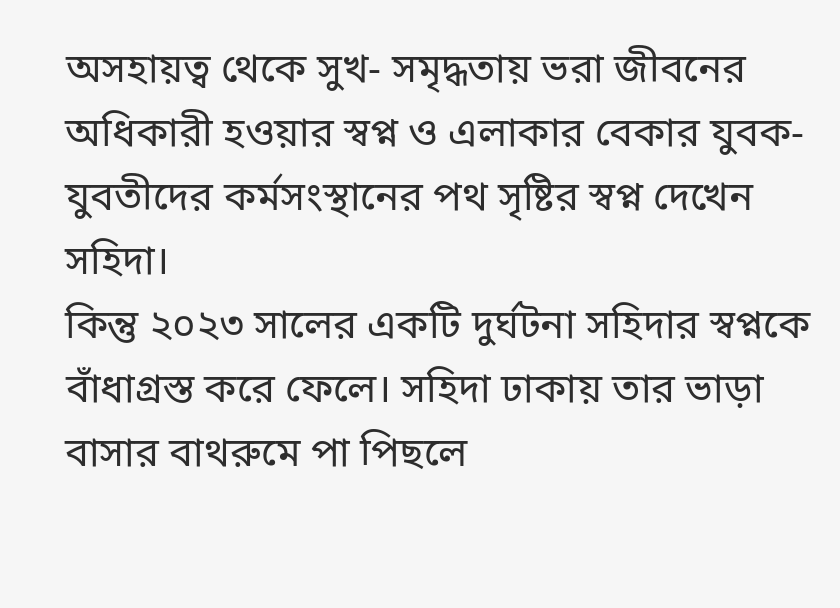অসহায়ত্ব থেকে সুখ- সমৃদ্ধতায় ভরা জীবনের অধিকারী হওয়ার স্বপ্ন ও এলাকার বেকার যুবক-যুবতীদের কর্মসংস্থানের পথ সৃষ্টির স্বপ্ন দেখেন সহিদা।
কিন্তু ২০২৩ সালের একটি দুর্ঘটনা সহিদার স্বপ্নকে বাঁধাগ্রস্ত করে ফেলে। সহিদা ঢাকায় তার ভাড়া বাসার বাথরুমে পা পিছলে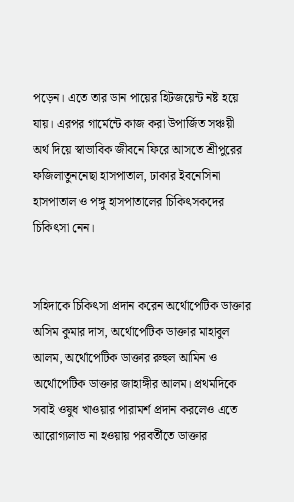পড়েন। এতে তার ডান পায়ের হিটজয়েন্ট নষ্ট হয়ে যায়। এরপর গার্মেন্টে কাজ করা উপার্জিত সঞ্চয়ী অর্থ দিয়ে স্বাভাবিক জীবনে ফিরে আসতে শ্রীপুরের ফজিলাতুননেছা হাসপাতাল, ঢাকার ইবনেসিনা হাসপাতাল ও পঙ্গু হাসপাতালের চিকিৎসকদের চিকিৎসা নেন।


সহিদাকে চিকিৎসা প্রদান করেন অর্থোপেটিক ডাক্তার অসিম কুমার দাস, অর্থোপেটিক ডাক্তার মাহাবুল আলম, অর্থোপেটিক ডাক্তার রুহুল আমিন ও অর্থোপেটিক ডাক্তার জাহাঙ্গীর আলম। প্রথমদিকে সবাই ওষুধ খাওয়ার পারামর্শ প্রদান করলেও এতে আরোগ্যলাভ না হওয়ায় পরবর্তীতে ডাক্তার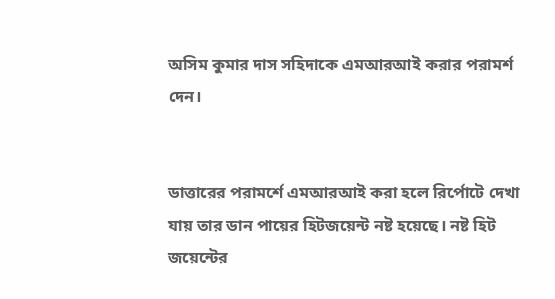অসিম কুমার দাস সহিদাকে এমআরআই করার পরামর্শ দেন।


ডাত্তারের পরামর্শে এমআরআই করা হলে রির্পোটে দেখা যায় তার ডান পায়ের হিটজয়েন্ট নষ্ট হয়েছে। নষ্ট হিট জয়েন্টের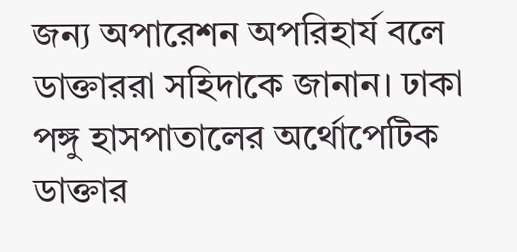জন্য অপারেশন অপরিহার্য বলে ডাক্তাররা সহিদাকে জানান। ঢাকা পঙ্গু হাসপাতালের অর্থোপেটিক ডাক্তার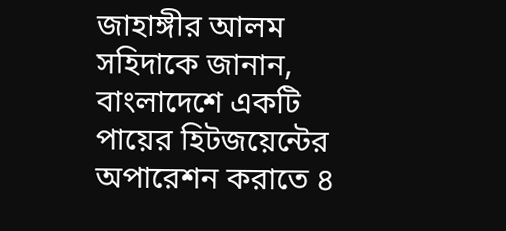জাহাঙ্গীর আলম সহিদাকে জানান, বাংলাদেশে একটি পায়ের হিটজয়েন্টের অপারেশন করাতে ৪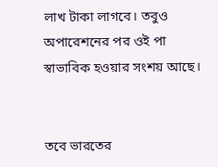লাখ টাকা লাগবে। তবুও অপারেশনের পর ওই পা স্বাভাবিক হওয়ার সংশয় আছে।


তবে ভারতের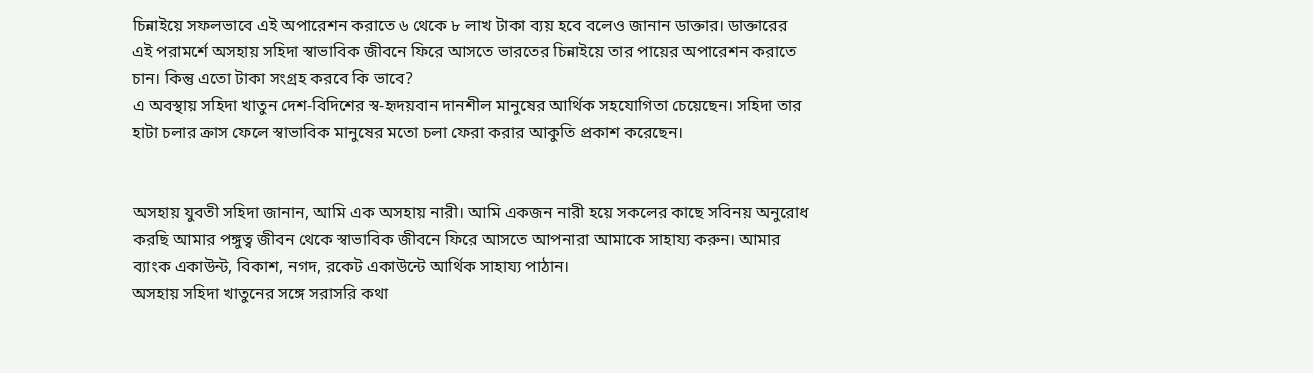চিন্নাইয়ে সফলভাবে এই অপারেশন করাতে ৬ থেকে ৮ লাখ টাকা ব্যয় হবে বলেও জানান ডাক্তার। ডাক্তারের এই পরামর্শে অসহায় সহিদা স্বাভাবিক জীবনে ফিরে আসতে ভারতের চিন্নাইয়ে তার পায়ের অপারেশন করাতে চান। কিন্তু এতো টাকা সংগ্রহ করবে কি ভাবে?
এ অবস্থায় সহিদা খাতুন দেশ-বিদিশের স্ব-হৃদয়বান দানশীল মানুষের আর্থিক সহযোগিতা চেয়েছেন। সহিদা তার হাটা চলার ক্রাস ফেলে স্বাভাবিক মানুষের মতো চলা ফেরা করার আকুতি প্রকাশ করেছেন।


অসহায় যুবতী সহিদা জানান, আমি এক অসহায় নারী। আমি একজন নারী হয়ে সকলের কাছে সবিনয় অনুরোধ করছি আমার পঙ্গুত্ব জীবন থেকে স্বাভাবিক জীবনে ফিরে আসতে আপনারা আমাকে সাহায্য করুন। আমার ব্যাংক একাউন্ট, বিকাশ, নগদ, রকেট একাউন্টে আর্থিক সাহায্য পাঠান।
অসহায় সহিদা খাতুনের সঙ্গে সরাসরি কথা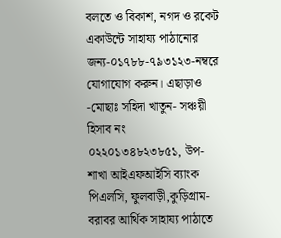বলতে ও বিকাশ, নগদ ও রকেট একাউন্টে সাহায্য পাঠানোর জন্য-০১৭৮৮-৭৯৩১২৩-নম্বরে যোগাযোগ করুন। এছাড়াও -মোছাঃ সহিদা খাতুন- সঞ্চয়ী হিসাব নং ০২২০১৩৪৮২৩৮৫১, উপ-শাখা আইএফআইসি ব্যাংক পিএলসি, ফুলবাড়ী,কুড়িগ্রাম-বরাবর আর্থিক সাহায্য পাঠাতে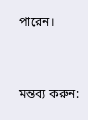পারেন।


মন্তব্য করুন: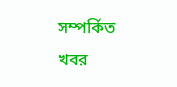সম্পর্কিত খবর